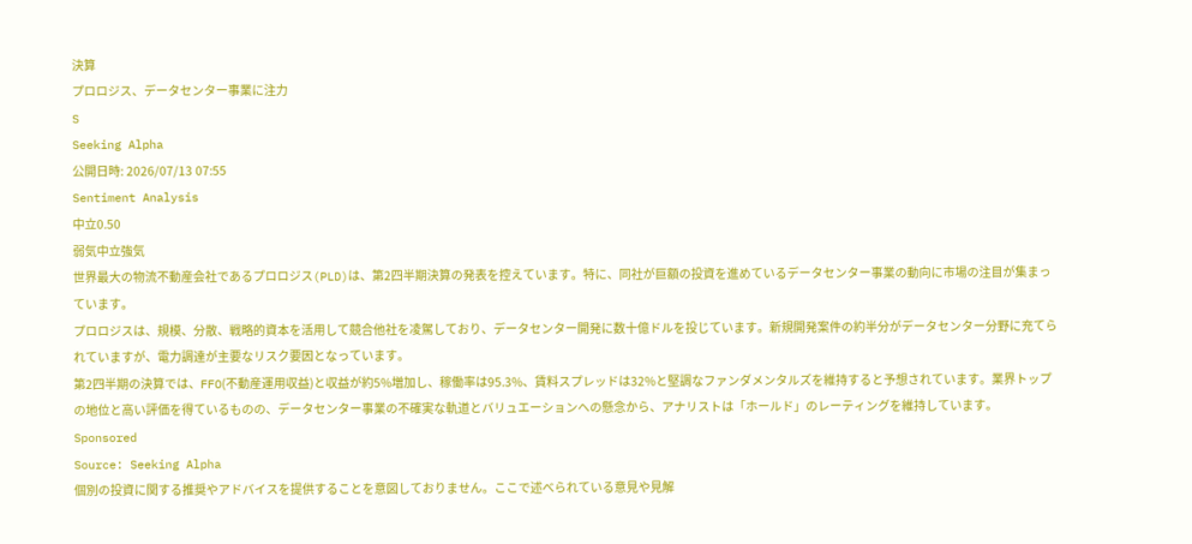決算
プロロジス、データセンター事業に注力
S
Seeking Alpha
公開日時: 2026/07/13 07:55
Sentiment Analysis
中立0.50
弱気中立強気
世界最大の物流不動産会社であるプロロジス(PLD)は、第2四半期決算の発表を控えています。特に、同社が巨額の投資を進めているデータセンター事業の動向に市場の注目が集まっています。
プロロジスは、規模、分散、戦略的資本を活用して競合他社を凌駕しており、データセンター開発に数十億ドルを投じています。新規開発案件の約半分がデータセンター分野に充てられていますが、電力調達が主要なリスク要因となっています。
第2四半期の決算では、FFO(不動産運用収益)と収益が約5%増加し、稼働率は95.3%、賃料スプレッドは32%と堅調なファンダメンタルズを維持すると予想されています。業界トップの地位と高い評価を得ているものの、データセンター事業の不確実な軌道とバリュエーションへの懸念から、アナリストは「ホールド」のレーティングを維持しています。
Sponsored
Source: Seeking Alpha
個別の投資に関する推奨やアドバイスを提供することを意図しておりません。ここで述べられている意見や見解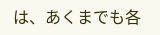は、あくまでも各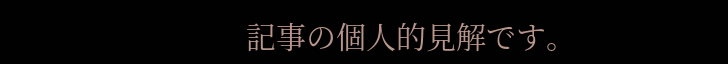記事の個人的見解です。